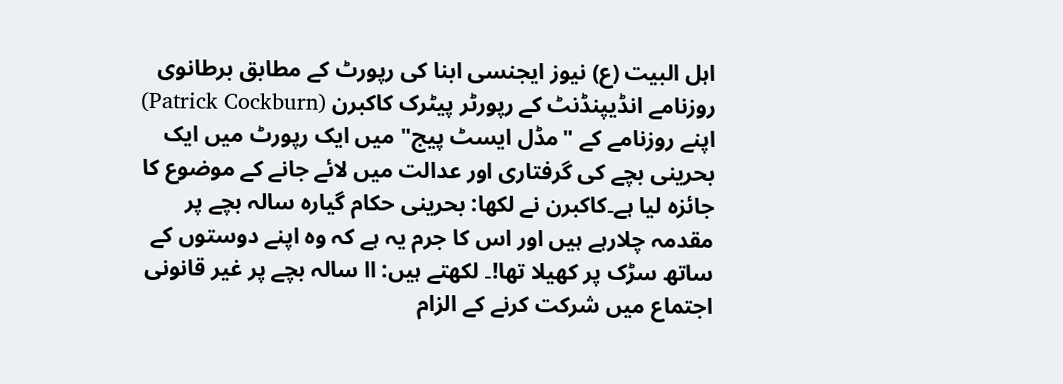اہل البیت (ع) نیوز ایجنسی ابنا کی رپورٹ کے مطابق برطانوی روزنامے انڈیپنڈنٹ کے رپورٹر پیٹرک کاکبرن (Patrick Cockburn) اپنے روزنامے کے "مڈل ایسٹ پیج" میں ایک رپورٹ میں ایک بحرینی بچے کی گرفتاری اور عدالت میں لائے جانے کے موضوع کا جائزہ لیا ہے۔کاکبرن نے لکھا: بحرینی حکام گیارہ سالہ بچے پر مقدمہ چلارہے ہیں اور اس کا جرم یہ ہے کہ وہ اپنے دوستوں کے ساتھ سڑک پر کھیلا تھا!۔ لکھتے ہیں: اا سالہ بچے پر غیر قانونی اجتماع میں شرکت کرنے کے الزام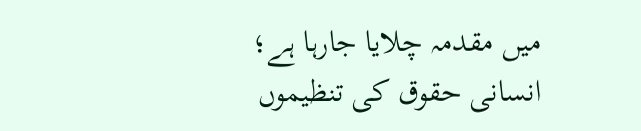میں مقدمہ چلایا جارہا ہے؛ انسانی حقوق کی تنظیموں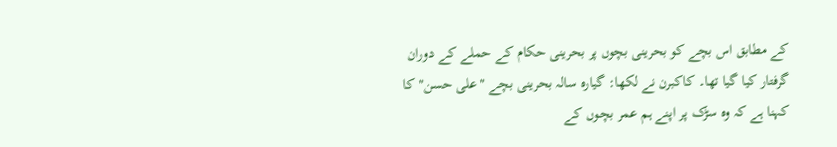کے مطابق اس بچے کو بحرینی بچوں پر بحرینی حکام کے حملے کے دوران گرفتار کیا گیا تھا۔ کاکبرن نے لکھا: گیارہ سالہ بحرینی بچے "علی حسن" کا کہنا ہے کہ وہ سڑک پر اپنے ہم عمر بچـوں کے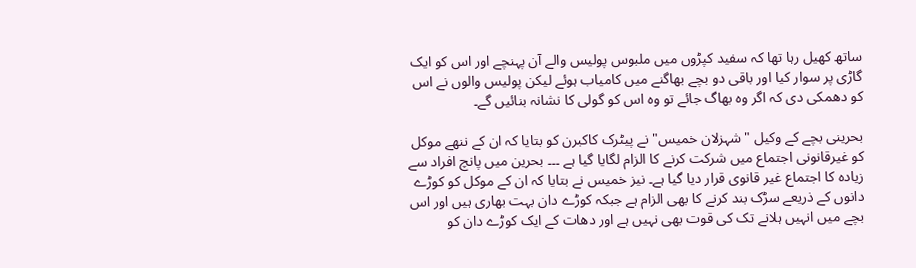ساتھ کھیل رہا تھا کہ سفید کپڑوں میں ملبوس پولیس والے آن پہنچے اور اس کو ایک گاڑی پر سوار کیا اور باقی دو بچے بھاگنے میں کامیاب ہوئے لیکن پولیس والوں نے اس کو دھمکی دی کہ اگر وہ بھاگ جائے تو وہ اس کو گولی کا نشانہ بنائیں گے۔

بحرینی بچے کے وکیل "شہزلان خمیس" نے پیٹرک کاکبرن کو بتایا کہ ان کے ننھے موکل کو غیرقانونی اجتماع میں شرکت کرنے کا الزام لگایا گیا ہے ۔۔۔ بحرین میں پانچ افراد سے زیادہ کا اجتماع غیر قانوی قرار دیا گیا ہے۔ نیز خمیس نے بتایا کہ ان کے موکل کو کوڑے دانوں کے ذریعے سڑک بند کرنے کا بھی الزام ہے جبکہ کوڑے دان بہت بھاری ہیں اور اس بچے میں انہیں ہلانے تک کی قوت بھی نہيں ہے اور دھات کے ایک کوڑے دان کو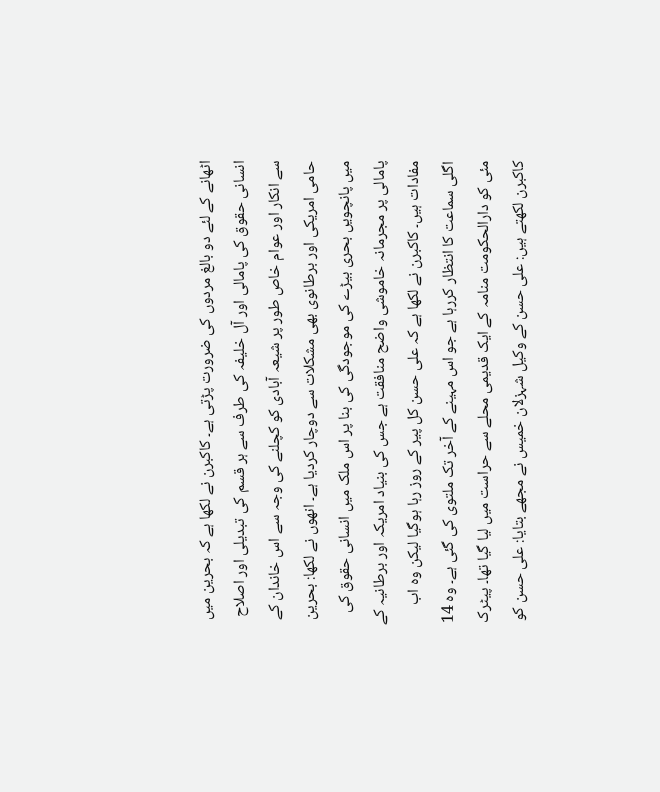اٹھانے کے لئے دو بالغ مردوں کی ضرورت پڑتی ہے۔ کاکبرن نے لکھا ہے کہ بحرین میں انسانی حقوق کی پامالی اور آل خلیفہ کی طرف سے ہر قسم کی تبدیلی اور اصلاح سے انکار اور عوام خاص طور پر شیعہ آبادی کو کچلنے کی وجہ سے اس خاندان کے حامی امریکی اور برطانوی بھی مشکلات سے دوچار کردیا ہے۔ انھوں نے لکھا: بحرین میں پانچویں بحری بیڑے کی موجودگی کی بنا پر اس ملک میں انسانی حقوق کی پامالی پر مجرمانہ خاموشی واضح منافقت ہے جس کی بنیاد امریکہ اور برطانیہ کے مفادات ہیں۔ کاکبرن نے لکھا ہے کہ علی حسن کل پیر کے روز رہا ہوگیا لیکن وہ اب اگلی سماعت کا انتظار کررہا ہے جو اس مہینے کے آخر تک ملتوی کی گئی ہے۔ وہ 14 مئی کو دارالحکومت منامہ کے ایک قدیمی محلے سے حراست میں لیا گیا تھا۔ پیٹرک کاکبرن لکھتے ہیں: علی حسن کے وکیل شہزلان خمیس نے مجھے بتایا: علی حسن کو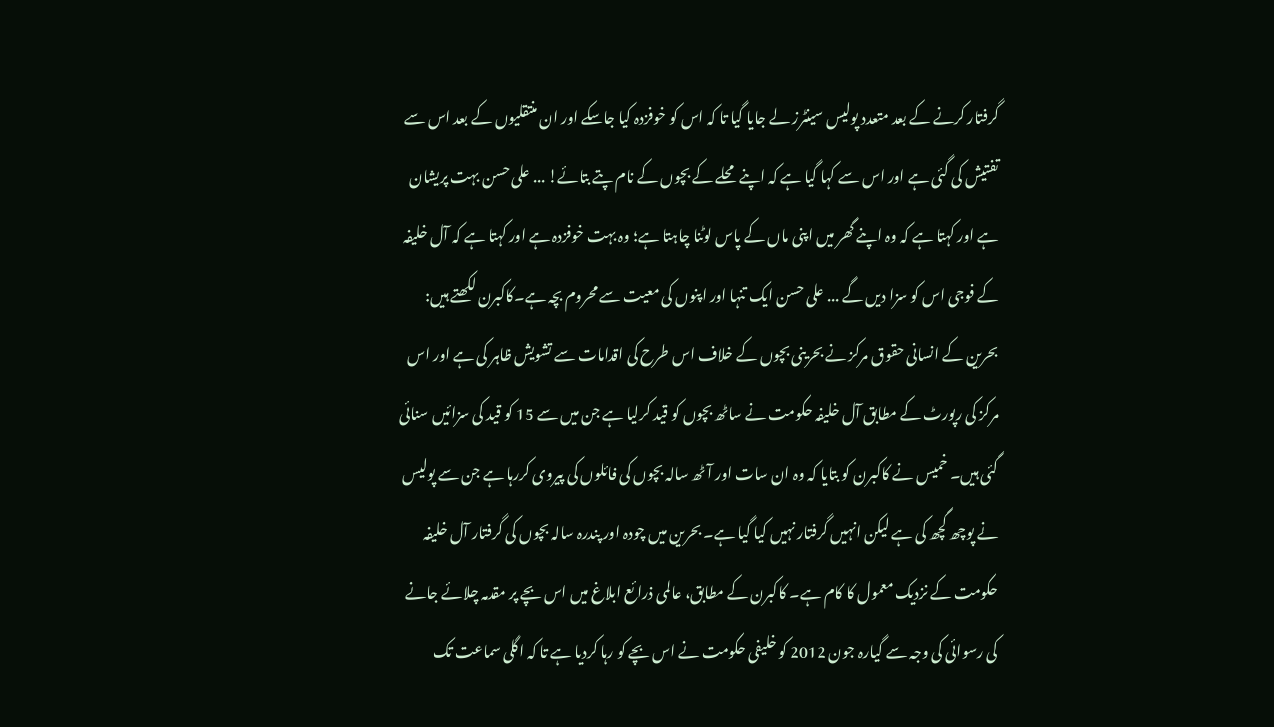گرفتار کرنے کے بعد متعدد پولیس سینٹرز لے جایا گیا تا کہ اس کو خوفزدہ کیا جاسکے اور ان منتقلیوں کے بعد اس سے تفتیش کی گئی ہے اور اس سے کہا گیا ہے کہ اپنے محلے کے بچوں کے نام پتے بتائے! ... علی حسن بہت پریشان ہے اور کہتا ہے کہ وہ اپنے گھر میں اپنی ماں کے پاس لوٹنا چاہتا ہے؛ وہ بہت خوفزدہ ہے اور کہتا ہے کہ آل خلیفہ کے فوجی اس کو سزا دیں گے ... علی حسن ایک تنہا اور اپنوں کی معیت سے محروم بچہ ہے۔کاکبرن لکھتے ہیں: بحرین کے انسانی حقوق مرکز نے بحرینی بچوں کے خلاف اس طرح کی اقدامات سے تشویش ظاہر کی ہے اور اس مرکز کی رپورٹ کے مطابق آل خلیفہ حکومت نے ساٹھ بچوں کو قید کرلیا ہے جن میں سے 15 کو قید کی سزائیں سنائی گئی ہیں۔ خمیس نے کاکبرن کو بتایا کہ وہ ان سات اور آٹھ سالہ بچوں کی فائلوں کی پیروی کررہا ہے جن سے پولیس نے پوچھ گچھ کی ہے لیکن انہیں گرفتار نہیں کیا گیا ہے۔ بحرین میں چودہ اور پندرہ سالہ بچوں کی گرفتار آل خلیفہ حکومت کے نزدیک معمول کا کام ہے۔ کاکبرن کے مطابق، عالمی ذرائع ابلاغ میں اس بچے پر مقدمہ چلائے جانے کی رسوائی کی وجہ سے گیارہ جون 2012 کو خلیفی حکومت نے اس بچے کو رہا کردیا ہے تا کہ اگلی سماعت تک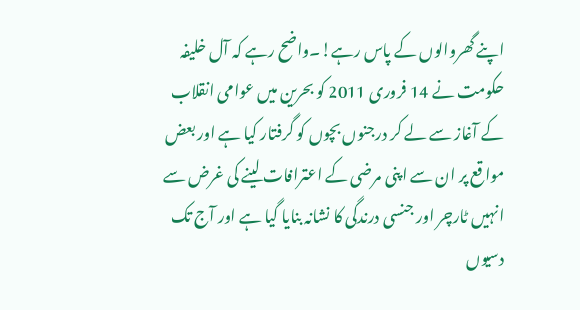اپنے گھروالوں کے پاس رہے!۔واضح رہے کہ آل خلیفہ حکومت نے 14 فروری 2011 کو بحرین میں عوامی انقلاب کے آغاز سے لے کر درجنوں بچوں کو گرفتار کیا ہے اور بعض مواقع پر ان سے اپنی مرضی کے اعترافات لینے کی غرض سے انہيں ٹارچر اور جنسی درندگی کا نشانہ بنایا گیا ہے اور آج تک دسیوں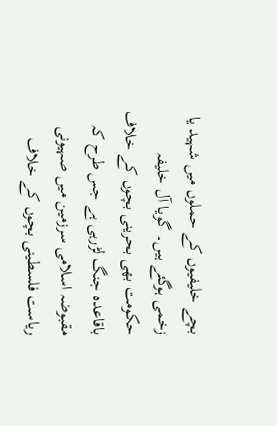بچے خلیفیوں کے حملوں میں شہید یا زخمی ہوگئے ہیں۔ گویا آل خلیفہ حکومت بھی بحرینی بچوں کے خلاف باقاعدہ جنگ لڑرہی ہے جس طرح کہ مقبوضہ اسلامی سرزمین میں صہیونی ریاست فلسطینی بچوں کے خلاف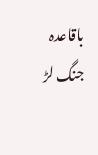باقاعدہ جنگ لڑ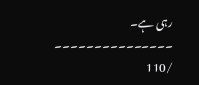رہی ہے۔ ۔۔۔۔۔۔۔۔۔۔۔۔۔۔۔
/110